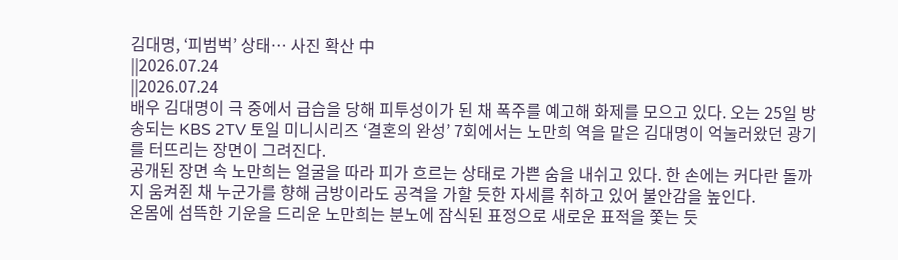김대명, ‘피범벅’ 상태… 사진 확산 中
||2026.07.24
||2026.07.24
배우 김대명이 극 중에서 급습을 당해 피투성이가 된 채 폭주를 예고해 화제를 모으고 있다. 오는 25일 방송되는 KBS 2TV 토일 미니시리즈 ‘결혼의 완성’ 7회에서는 노만희 역을 맡은 김대명이 억눌러왔던 광기를 터뜨리는 장면이 그려진다.
공개된 장면 속 노만희는 얼굴을 따라 피가 흐르는 상태로 가쁜 숨을 내쉬고 있다. 한 손에는 커다란 돌까지 움켜쥔 채 누군가를 향해 금방이라도 공격을 가할 듯한 자세를 취하고 있어 불안감을 높인다.
온몸에 섬뜩한 기운을 드리운 노만희는 분노에 잠식된 표정으로 새로운 표적을 쫓는 듯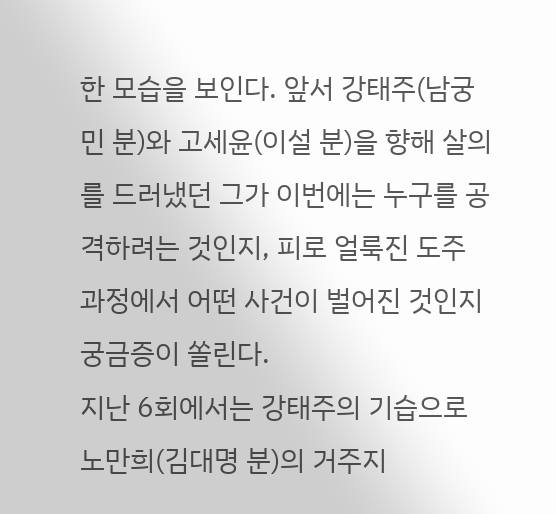한 모습을 보인다. 앞서 강태주(남궁민 분)와 고세윤(이설 분)을 향해 살의를 드러냈던 그가 이번에는 누구를 공격하려는 것인지, 피로 얼룩진 도주 과정에서 어떤 사건이 벌어진 것인지 궁금증이 쏠린다.
지난 6회에서는 강태주의 기습으로 노만희(김대명 분)의 거주지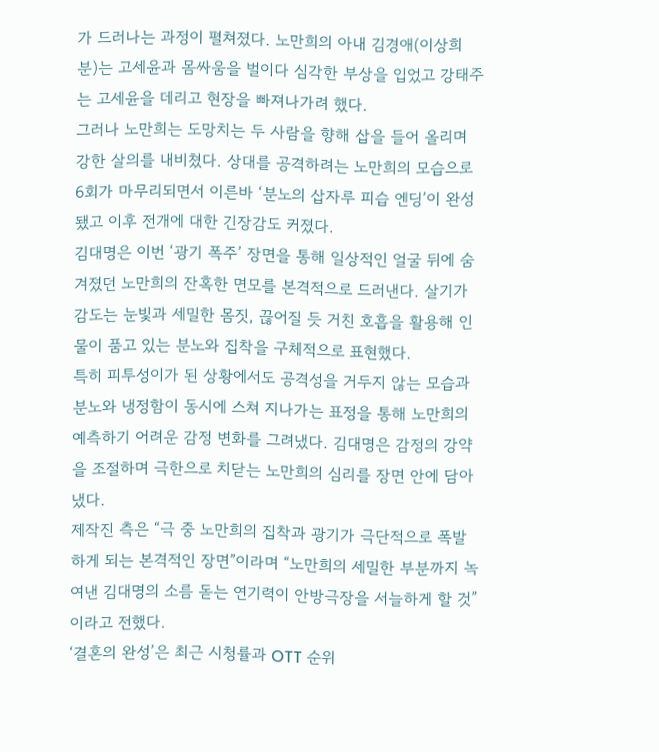가 드러나는 과정이 펼쳐졌다. 노만희의 아내 김경애(이상희 분)는 고세윤과 몸싸움을 벌이다 심각한 부상을 입었고 강태주는 고세윤을 데리고 현장을 빠져나가려 했다.
그러나 노만희는 도망치는 두 사람을 향해 삽을 들어 올리며 강한 살의를 내비쳤다. 상대를 공격하려는 노만희의 모습으로 6회가 마무리되면서 이른바 ‘분노의 삽자루 피습 엔딩’이 완성됐고 이후 전개에 대한 긴장감도 커졌다.
김대명은 이번 ‘광기 폭주’ 장면을 통해 일상적인 얼굴 뒤에 숨겨졌던 노만희의 잔혹한 면모를 본격적으로 드러낸다. 살기가 감도는 눈빛과 세밀한 몸짓, 끊어질 듯 거친 호흡을 활용해 인물이 품고 있는 분노와 집착을 구체적으로 표현했다.
특히 피투성이가 된 상황에서도 공격성을 거두지 않는 모습과 분노와 냉정함이 동시에 스쳐 지나가는 표정을 통해 노만희의 예측하기 어려운 감정 변화를 그려냈다. 김대명은 감정의 강약을 조절하며 극한으로 치닫는 노만희의 심리를 장면 안에 담아냈다.
제작진 측은 “극 중 노만희의 집착과 광기가 극단적으로 폭발하게 되는 본격적인 장면”이라며 “노만희의 세밀한 부분까지 녹여낸 김대명의 소름 돋는 연기력이 안방극장을 서늘하게 할 것”이라고 전했다.
‘결혼의 완성’은 최근 시청률과 OTT 순위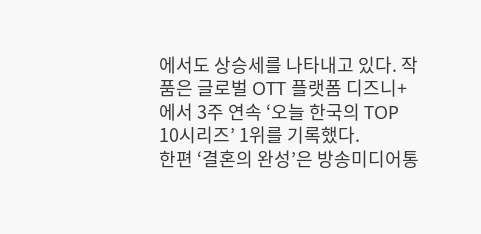에서도 상승세를 나타내고 있다. 작품은 글로벌 OTT 플랫폼 디즈니+에서 3주 연속 ‘오늘 한국의 TOP 10시리즈’ 1위를 기록했다.
한편 ‘결혼의 완성’은 방송미디어통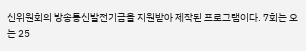신위원회의 방송통신발전기금을 지원받아 제작된 프로그램이다. 7회는 오는 25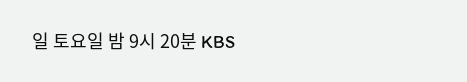일 토요일 밤 9시 20분 KBS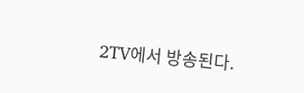2TV에서 방송된다.